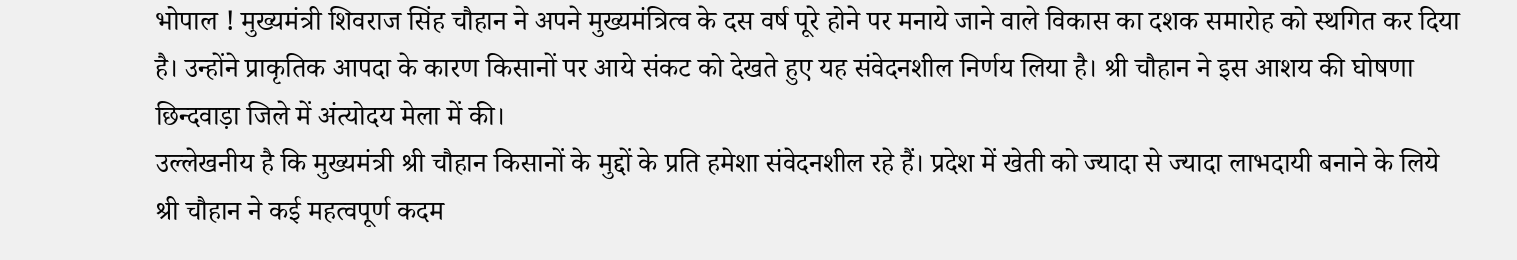भोपाल ! मुख्यमंत्री शिवराज सिंह चौहान ने अपने मुख्यमंत्रित्व के दस वर्ष पूरे होने पर मनाये जाने वाले विकास का दशक समारोह को स्थगित कर दिया है। उन्होंने प्राकृतिक आपदा के कारण किसानों पर आये संकट को देखते हुए यह संवेदनशील निर्णय लिया है। श्री चौहान ने इस आशय की घोषणा छिन्दवाड़ा जिले में अंत्योदय मेला में की।
उल्लेखनीय है कि मुख्यमंत्री श्री चौहान किसानों के मुद्दों के प्रति हमेशा संवेदनशील रहे हैं। प्रदेश में खेती को ज्यादा से ज्यादा लाभदायी बनाने के लिये श्री चौहान ने कई महत्वपूर्ण कदम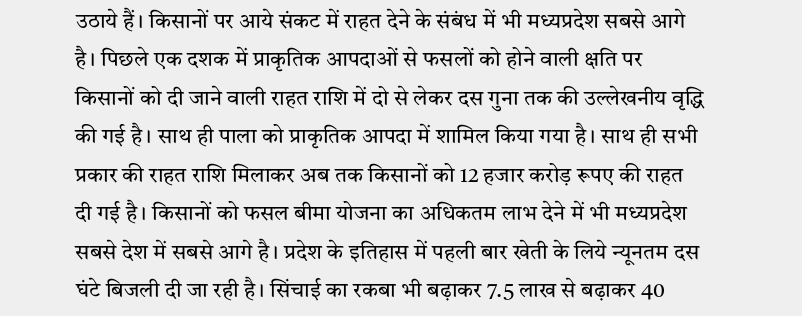उठाये हैं। किसानों पर आये संकट में राहत देने के संबंध में भी मध्यप्रदेश सबसे आगे है। पिछले एक दशक में प्राकृतिक आपदाओं से फसलों को होने वाली क्षति पर किसानों को दी जाने वाली राहत राशि में दो से लेकर दस गुना तक की उल्लेखनीय वृद्धि की गई है। साथ ही पाला को प्राकृतिक आपदा में शामिल किया गया है। साथ ही सभी प्रकार की राहत राशि मिलाकर अब तक किसानों को 12 हजार करोड़ रूपए की राहत दी गई है। किसानों को फसल बीमा योजना का अधिकतम लाभ देने में भी मध्यप्रदेश सबसे देश में सबसे आगे है। प्रदेश के इतिहास में पहली बार खेती के लिये न्यूनतम दस घंटे बिजली दी जा रही है। सिंचाई का रकबा भी बढ़ाकर 7.5 लाख से बढ़ाकर 40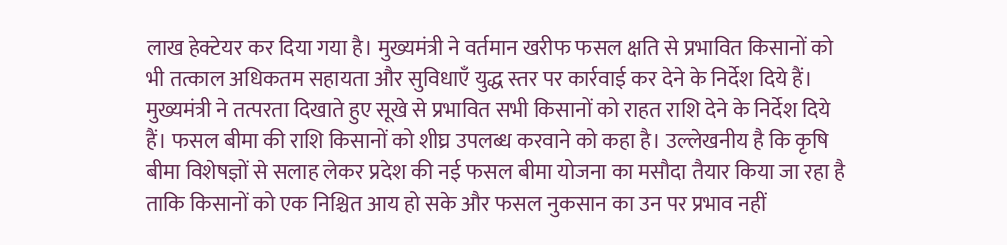लाख हेक्टेयर कर दिया गया है। मुख्यमंत्री ने वर्तमान खरीफ फसल क्षति से प्रभावित किसानों को भी तत्काल अधिकतम सहायता और सुविधाएँ युद्ध स्तर पर कार्रवाई कर देने के निर्देश दिये हैं। मुख्यमंत्री ने तत्परता दिखाते हुए सूखे से प्रभावित सभी किसानों को राहत राशि देने के निर्देश दिये हैं। फसल बीमा की राशि किसानों को शीघ्र उपलब्ध करवाने को कहा है। उल्लेखनीय है कि कृषि बीमा विशेषज्ञों से सलाह लेकर प्रदेश की नई फसल बीमा योजना का मसौदा तैयार किया जा रहा है ताकि किसानों को एक निश्चित आय हो सके और फसल नुकसान का उन पर प्रभाव नहीं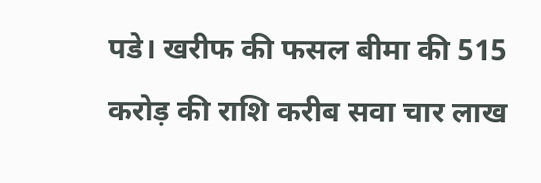पडे। खरीफ की फसल बीमा की 515 करोड़ की राशि करीब सवा चार लाख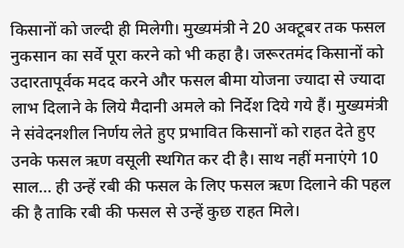किसानों को जल्दी ही मिलेगी। मुख्यमंत्री ने 20 अक्टूबर तक फसल नुकसान का सर्वे पूरा करने को भी कहा है। जरूरतमंद किसानों को उदारतापूर्वक मदद करने और फसल बीमा योजना ज्यादा से ज्यादा लाभ दिलाने के लिये मैदानी अमले को निर्देश दिये गये हैं। मुख्यमंत्री ने संवेदनशील निर्णय लेते हुए प्रभावित किसानों को राहत देते हुए उनके फसल ऋण वसूली स्थगित कर दी है। साथ नहीं मनाएंगे 10 साल… ही उन्हें रबी की फसल के लिए फसल ऋण दिलाने की पहल की है ताकि रबी की फसल से उन्हें कुछ राहत मिले।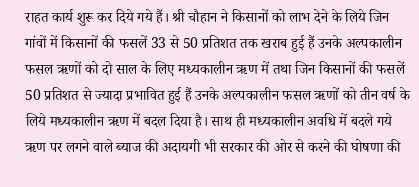राहत कार्य शुरू कर दिये गये हैं। श्री चौहान ने किसानों को लाभ देने के लिये जिन गांवों में किसानों की फसलें 33 से 50 प्रतिशत तक खराब हुई हैं उनके अल्पकालीन फसल ऋणों को दो साल के लिए मध्यकालीन ऋण में तथा जिन किसानों की फसलें 50 प्रतिशत से ज्यादा प्रभावित हुई हैं उनके अल्पकालीन फसल ऋणों को तीन वर्ष के लिये मध्यकालीन ऋण में बदल दिया है। साथ ही मध्यकालीन अवधि में बदले गये ऋण पर लगने वाले ब्याज की अदायगी भी सरकार की ओर से करने की घोषणा की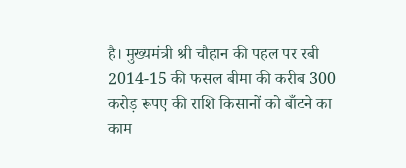है। मुख्यमंत्री श्री चौहान की पहल पर रबी 2014-15 की फसल बीमा की करीब 300 करोड़ रूपए की राशि किसानों को बाँटने का काम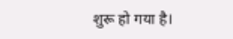शुरू हो गया है।